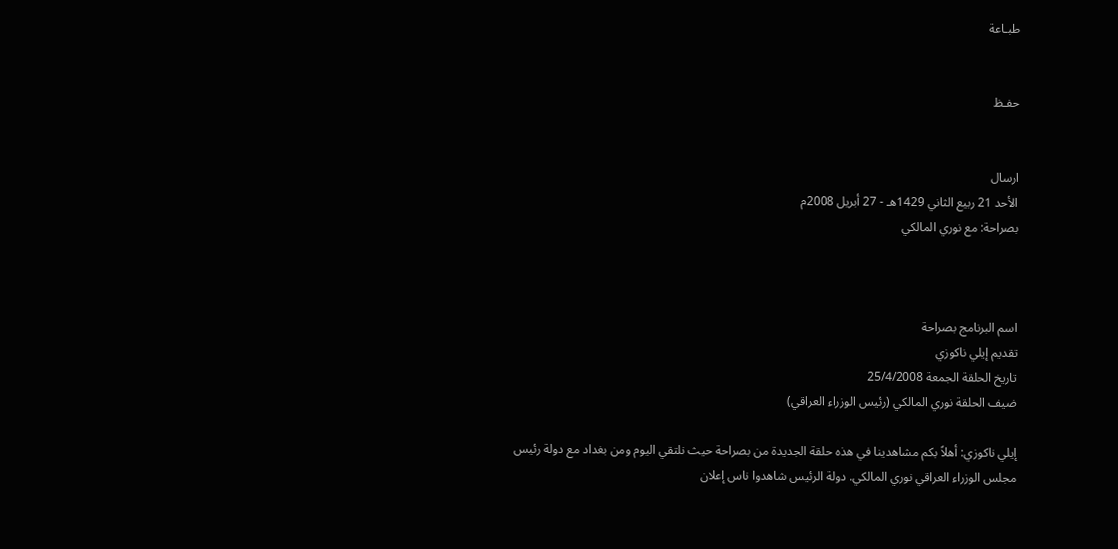طبـاعة


حفـظ


ارسال
الأحد 21 ربيع الثاني 1429هـ - 27 أبريل 2008م
بصراحة: مع نوري المالكي



اسم البرنامج بصراحة
تقديم إيلي ناكوزي
تاريخ الحلقة الجمعة 25/4/2008
ضيف الحلقة نوري المالكي (رئيس الوزراء العراقي)

إيلي ناكوزي: أهلاً بكم مشاهدينا في هذه حلقة الجديدة من بصراحة حيث نلتقي اليوم ومن بغداد مع دولة رئيس مجلس الوزراء العراقي نوري المالكي. دولة الرئيس شاهدوا ناس إعلان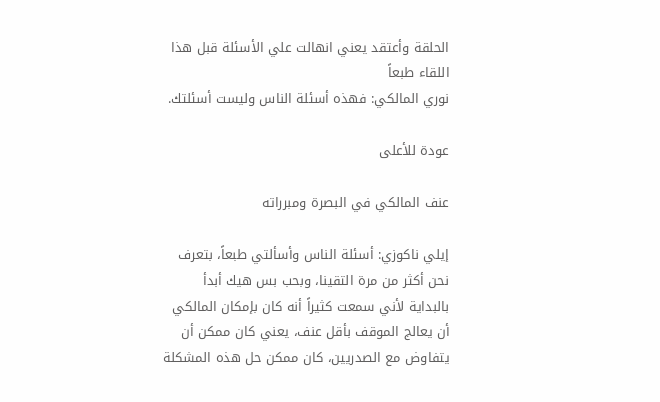الحلقة وأعتقد يعني انهالت علي الأسئلة قبل هذا اللقاء طبعاً
نوري المالكي: فهذه أسئلة الناس وليست أسئلتك.

عودة للأعلى

عنف المالكي في البصرة ومبرراته

إيلي ناكوزي: أسئلة الناس وأسألتي طبعاً، بتعرف نحن أكثر من مرة التقينا، وبحب بس هيك أبدأ بالبداية لأني سمعت كثيراً أنه كان بإمكان المالكي أن يعالج الموقف بأقل عنف، يعني كان ممكن أن يتفاوض مع الصدريين، كان ممكن حل هذه المشكلة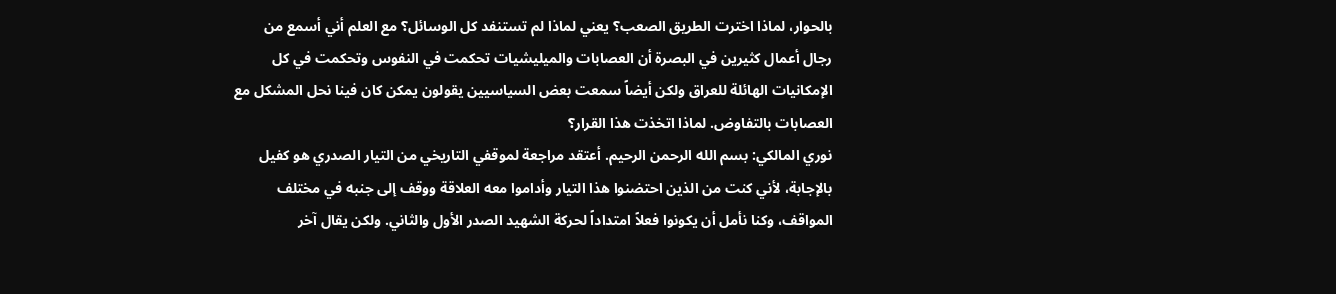بالحوار، لماذا اخترت الطريق الصعب؟ يعني لماذا لم تستنفد كل الوسائل؟ مع العلم أني أسمع من رجال أعمال كثيرين في البصرة أن العصابات والميليشيات تحكمت في النفوس وتحكمت في كل الإمكانيات الهائلة للعراق ولكن أيضاً سمعت بعض السياسيين يقولون يمكن كان فينا نحل المشكل مع العصابات بالتفاوض. لماذا اتخذت هذا القرار؟
نوري المالكي: بسم الله الرحمن الرحيم. أعتقد مراجعة لموقفي التاريخي من التيار الصدري هو كفيل بالإجابة، لأني كنت من الذين احتضنوا هذا التيار وأداموا معه العلاقة ووقف إلى جنبه في مختلف المواقف، وكنا نأمل أن يكونوا فعلاً امتداداً لحركة الشهيد الصدر الأول والثاني. ولكن يقال آخر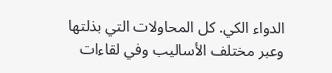الدواء الكي. كل المحاولات التي بذلتها وعبر مختلف الأساليب وفي لقاءات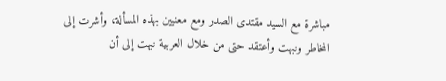مباشرة مع السيد مقتدى الصدر ومع معنيين بهذه المسألة، وأشرت إلى المخاطر ونبهت وأعتقد حتى من خلال العربية نبهت إلى أن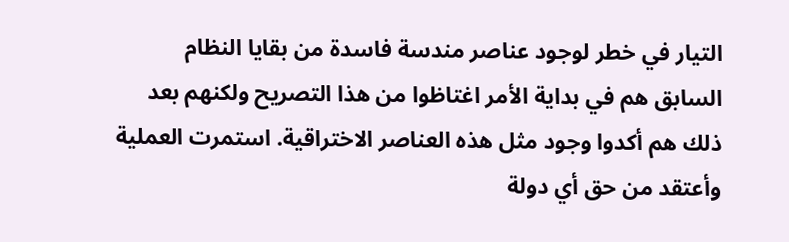التيار في خطر لوجود عناصر مندسة فاسدة من بقايا النظام السابق هم في بداية الأمر اغتاظوا من هذا التصريح ولكنهم بعد ذلك هم أكدوا وجود مثل هذه العناصر الاختراقية. استمرت العملية وأعتقد من حق أي دولة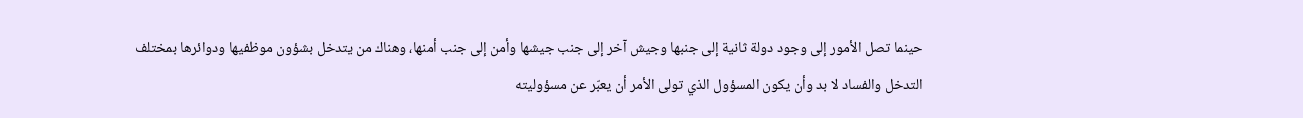حينما تصل الأمور إلى وجود دولة ثانية إلى جنبها وجيش آخر إلى جنب جيشها وأمن إلى جنب أمنها، وهناك من يتدخل بشؤون موظفيها ودوائرها بمختلف التدخل والفساد لا بد وأن يكون المسؤول الذي تولى الأمر أن يعبّر عن مسؤوليته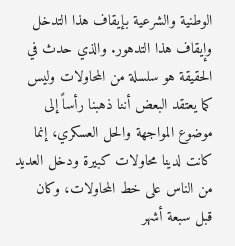الوطنية والشرعية بإيقاف هذا التدخل وإيقاف هذا التدهور. والذي حدث في الحقيقة هو سلسلة من المحاولات وليس كما يعتقد البعض أننا ذهبنا رأساً إلى موضوع المواجهة والحل العسكري، إنما كانت لدينا محاولات كبيرة ودخل العديد من الناس على خط المحاولات، وكان قبل سبعة أشهر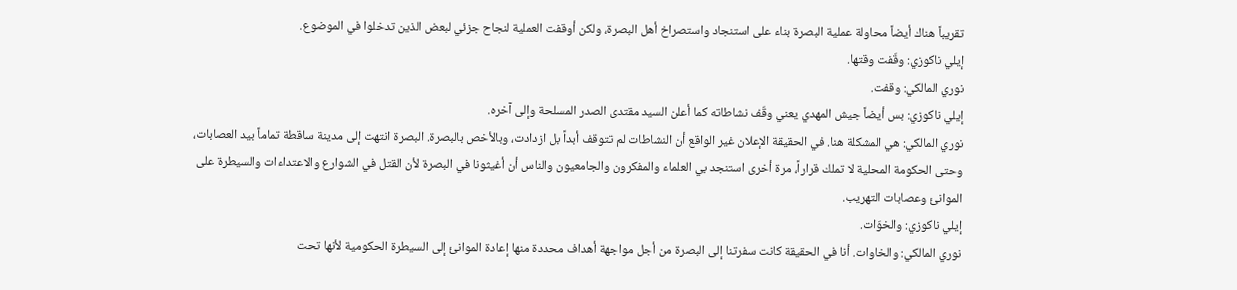تقريباً هناك أيضاً محاولة عملية البصرة بناء على استنجاد واستصراخ أهل البصرة، ولكن أوقفت العملية لنجاح جزئي لبعض الذين تدخلوا في الموضوع.
إيلي ناكوزي: وقّفت وقتها.
نوري المالكي: وقفت.
إيلي ناكوزي: بس أيضاً جيش المهدي يعني وقّف نشاطاته كما أعلن السيد مقتدى الصدر المسلحة وإلى آخره.
نوري المالكي: هي المشكلة هنا. في الحقيقة الإعلان غير الواقع أن النشاطات لم تتوقف أبداً بل ازدادت، وبالأخص بالبصرة. البصرة انتهت إلى مدينة ساقطة تماماً بيد العصابات، وحتى الحكومة المحلية لا تملك قراراً، مرة أخرى استنجد بي العلماء والمفكرون والجامعيون والناس أن أغيثونا في البصرة لأن القتل في الشوارع والاعتداءات والسيطرة على الموانئ وعصابات التهريب.
إيلي ناكوزي: والخوّات.
نوري المالكي: والخاوات. أنا في الحقيقة كانت سفرتنا إلى البصرة من أجل مواجهة أهداف محددة منها إعادة الموانئ إلى السيطرة الحكومية لأنها تحت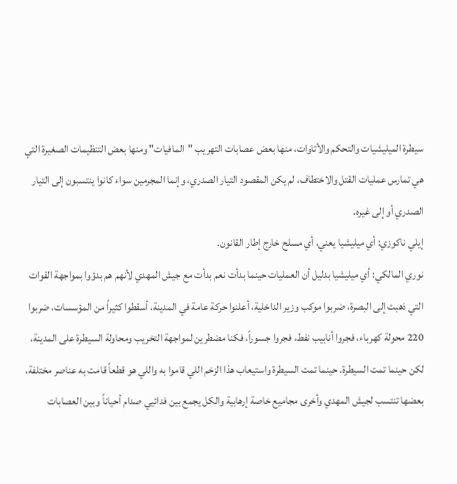سيطرة الميليشيات والتحكم والأتاوات، منها بعض عصابات التهريب "المافيات" ومنها بعض التنظيمات الصغيرة التي هي تمارس عمليات القتل والاختطاف، لم يكن المقصود التيار الصدري، وإنما المجرمين سواء كانوا ينتسبون إلى التيار الصدري أو إلى غيره.
إيلي ناكوزي: أي ميليشيا يعني، أي مسلح خارج إطار القانون.
نوري المالكي: أي ميليشيا بدليل أن العمليات حينما بدأت نعم بدأت مع جيش المهدي لأنهم هم بدؤوا بمواجهة القوات التي ذهبت إلى البصرة، ضربوا موكب وزير الداخلية، أعلنوا حركة عامة في المدينة، أسقطوا كثيراً من المؤسسات، ضربوا 220 محولة كهرباء، فجروا أنابيب نفط، فجروا جسوراً، فكنا مضطرين لمواجهة التخريب ومحاولة السيطرة على المدينة، لكن حينما تمت السيطرة. حينما تمت السيطرة واستيعاب هذا الزخم اللي قاموا به واللي هو قطعاً قامت به عناصر مختلفة، بعضها تنتسب لجيش المهدي وأخرى مجاميع خاصة إرهابية والكل يجمع بين فدائيي صدام أحياناً وبين العصابات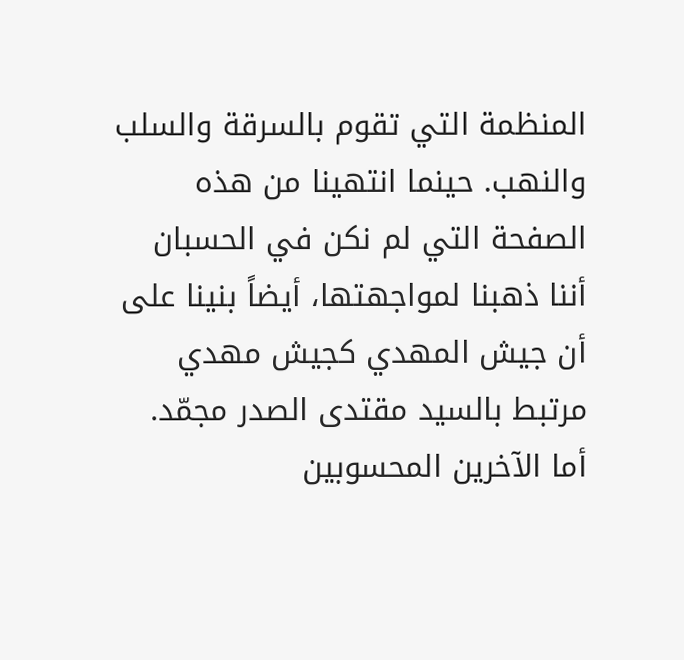المنظمة التي تقوم بالسرقة والسلب والنهب. حينما انتهينا من هذه الصفحة التي لم نكن في الحسبان أننا ذهبنا لمواجهتها، أيضاً بنينا على أن جيش المهدي كجيش مهدي مرتبط بالسيد مقتدى الصدر مجمّد. أما الآخرين المحسوبين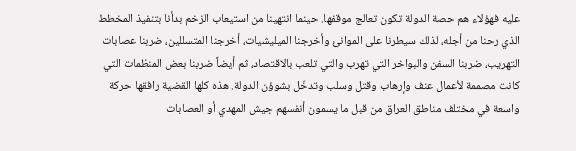عليه فهؤلاء هم حصة الدولة تكون تعالج موقفها. حينما انتهينا من استيعاب الزخم بدأنا بتنفيذ المخطط الذي رحنا من أجله، لذلك سيطرنا على الموانئ وأخرجنا الميليشيات، أخرجنا المتسللين، ضربنا عصابات التهريب، ضربنا السفن والبواخر التي تهرب والتي تلعب بالاقتصاد، ثم أيضاً ضربنا بعض المنظمات التي كانت مصممة لأعمال عنف وإرهاب وقتل وسلب وتدخّل بشوؤن الدولة. هذه كلها القضية رافقها حركة واسعة في مختلف مناطق العراق من قبل ما يسمون أنفسهم جيش المهدي أو العصابات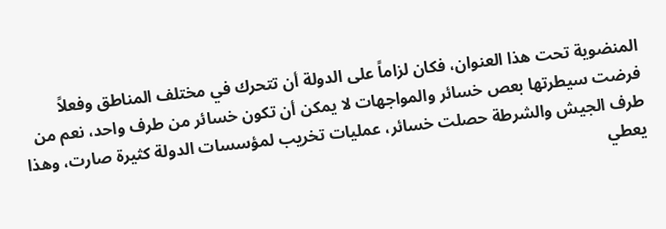المنضوية تحت هذا العنوان، فكان لزاماً على الدولة أن تتحرك في مختلف المناطق وفعلاً فرضت سيطرتها بعص خسائر والمواجهات لا يمكن أن تكون خسائر من طرف واحد، نعم من طرف الجيش والشرطة حصلت خسائر، عمليات تخريب لمؤسسات الدولة كثيرة صارت، وهذا يعطي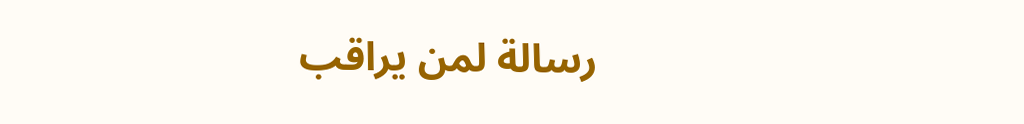رسالة لمن يراقب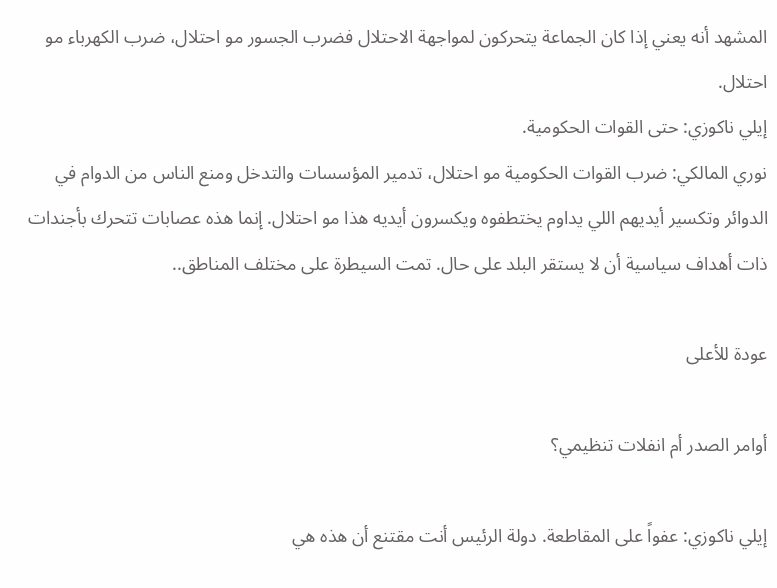المشهد أنه يعني إذا كان الجماعة يتحركون لمواجهة الاحتلال فضرب الجسور مو احتلال، ضرب الكهرباء مو احتلال.
إيلي ناكوزي: حتى القوات الحكومية.
نوري المالكي: ضرب القوات الحكومية مو احتلال، تدمير المؤسسات والتدخل ومنع الناس من الدوام في الدوائر وتكسير أيديهم اللي يداوم يختطفوه ويكسرون أيديه هذا مو احتلال. إنما هذه عصابات تتحرك بأجندات ذات أهداف سياسية أن لا يستقر البلد على حال. تمت السيطرة على مختلف المناطق..

عودة للأعلى

أوامر الصدر أم انفلات تنظيمي؟

إيلي ناكوزي: عفواً على المقاطعة. دولة الرئيس أنت مقتنع أن هذه هي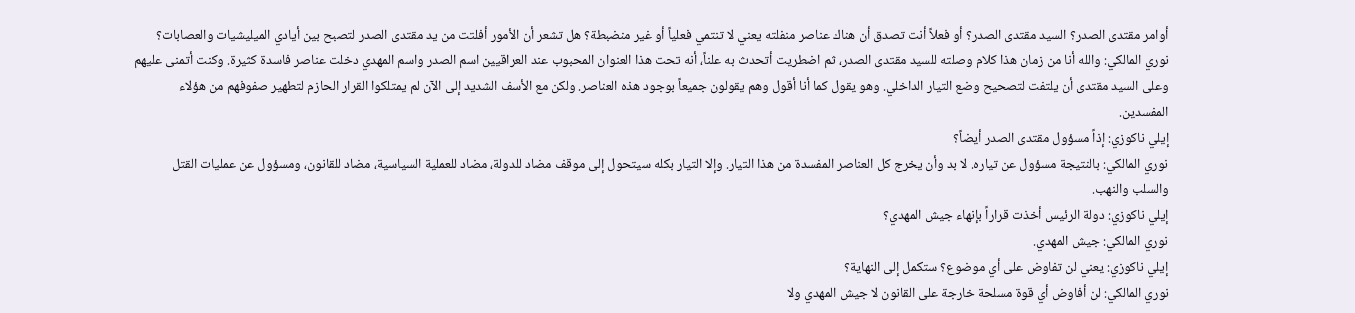أوامر مقتدى الصدر؟ السيد مقتدى الصدر؟ أو فعلاً أنت تصدق أن هناك عناصر منفلته يعني لا تنتمي فعلياً أو غير منضبطة؟ هل تشعر أن الأمور أفلتت من يد مقتدى الصدر لتصبح بين أيادي الميليشيات والعصابات؟
نوري المالكي: والله أنا من زمان هذا كلام وصلته للسيد مقتدى الصدر، ثم اضطريت أتحدث به علناً، أنه تحت هذا العنوان المحبوب عند العراقيين اسم الصدر واسم المهدي دخلت عناصر فاسدة كثيرة. وكنت أتمنى عليهم وعلى السيد مقتدى أن يلتفت لتصحيح وضع التيار الداخلي. وهو يقول كما أنا أقول وهم يقولون جميعاً بوجود هذه العناصر. ولكن مع الأسف الشديد إلى الآن لم يمتلكوا القرار الحازم لتطهير صفوفهم من هؤلاء المفسدين.
إيلي ناكوزي: إذاً مسؤول مقتدى الصدر أيضاً؟
نوري المالكي: بالنتيجة مسؤول عن تياره. لا بد وأن يخرج كل العناصر المفسدة من هذا التيار. وإلا التيار بكله سيتحول إلى موقف مضاد للدولة، مضاد للعملية السياسية، مضاد للقانون، ومسؤول عن عمليات القتل والسلب والنهب.
إيلي ناكوزي: دولة الرئيس أخذت قراراً بإنهاء جيش المهدي؟
نوري المالكي: جيش المهدي.
إيلي ناكوزي: يعني لن تفاوض على أي موضوع؟ ستكمل إلى النهاية؟
نوري المالكي: لن أفاوض أي قوة مسلحة خارجة على القانون لا جيش المهدي ولا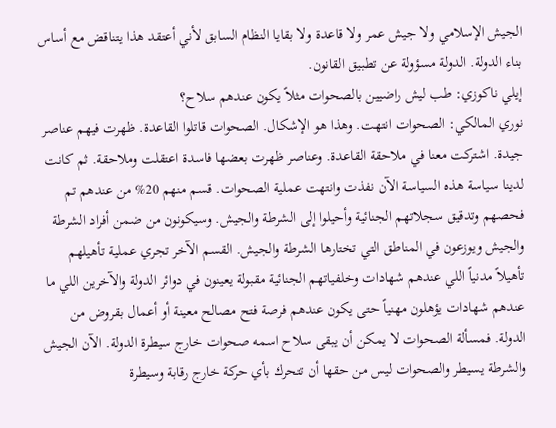الجيش الإسلامي ولا جيش عمر ولا قاعدة ولا بقايا النظام السابق لأني أعتقد هذا يتناقض مع أساس بناء الدولة. الدولة مسؤولة عن تطبيق القانون.
إيلي ناكوزي: طب ليش راضيين بالصحوات مثلاً يكون عندهم سلاح؟
نوري المالكي: الصحوات انتهت. وهذا هو الإشكال. الصحوات قاتلوا القاعدة. ظهرت فيهم عناصر جيدة. اشتركت معنا في ملاحقة القاعدة. وعناصر ظهرت بعضها فاسدة اعتقلت وملاحقة. ثم كانت لدينا سياسة هذه السياسة الآن نفذت وانتهت عملية الصحوات. قسم منهم 20% من عندهم تم فحصهم وتدقيق سجلاتهم الجنائية وأحيلوا إلى الشرطة والجيش. وسيكونون من ضمن أفراد الشرطة والجيش ويوزعون في المناطق التي تختارها الشرطة والجيش. القسم الآخر تجري عملية تأهيلهم تأهيلاً مدنياً اللي عندهم شهادات وخلفياتهم الجنائية مقبولة يعينون في دوائر الدولة والآخرين اللي ما عندهم شهادات يؤهلون مهنياً حتى يكون عندهم فرصة فتح مصالح معينة أو أعمال بقروض من الدولة. فمسألة الصحوات لا يمكن أن يبقى سلاح اسمه صحوات خارج سيطرة الدولة. الآن الجيش والشرطة يسيطر والصحوات ليس من حقها أن تتحرك بأي حركة خارج رقابة وسيطرة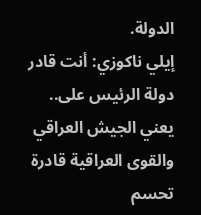الدولة.
إيلي ناكوزي: أنت قادر دولة الرئيس على.. يعني الجيش العراقي والقوى العراقية قادرة تحسم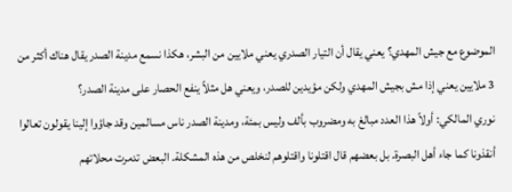الموضوع مع جيش المهدي؟ يعني يقال أن التيار الصدري يعني ملايين من البشر، هكذا نسمع مدينة الصدر يقال هناك أكثر من 3 ملايين يعني إذا مش بجيش المهدي ولكن مؤيدين للصدر، ويعني هل مثلاً ينفع الحصار على مدينة الصدر؟
نوري المالكي: أولاً هذا العدد مبالغ به ومضروب بألف وليس بمئة، ومدينة الصدر ناس مسالمين وقد جاؤوا إلينا يقولون تعالوا أنقذونا كما جاء أهل البصرة. بل بعضهم قال اقتلونا واقتلوهم لنخلص من هذه المشكلة. البعض تدمرت محلاتهم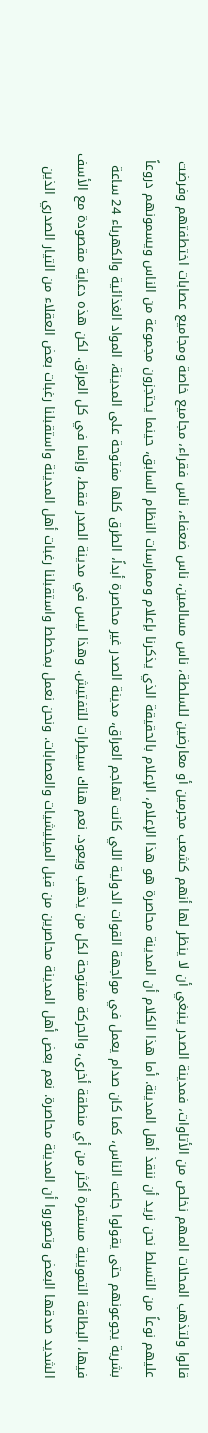قالوا ولتذهب المحلات المهم نخلص من الأتاوات، فمدينة الصدر ينبغي أن لا ينظر لها أنهم كشعب مجرمين أو معارضين للسلطة، ناس مسالمين، ناس ضعفاء، ناس فقراء، مجاميع خاصة ومجاميع عصابات اختطفتهم وفرضت عليهم نوعاً من التسلط نحن نريد أن ننقذ أهل المدينة. أما هذا الكلام أن المدينة محاصرة هو هذا الإعلام، الإعلام بالحقيقة الذي يذكرنا بإعلام وممارسات النظام السابق، حينما يحتجزون مجموعة من الناس ويسمونهم دروعاً بشرية يجوعونهم حتى يقولوا جاعت الناس، كما كان صدام يعمل في مواجهة القوات الدولية اللي كانت تهاجم العراق، مدينة الصدر غير محاصرة أبداً، الطرق كلها مفتوحة على المدينة، المواد الغذائية والكهرباء 24 ساعة فيها، البطاقة التموينية مستمرة أكثر من أي منطقة أخرى، والحركة مفتوحة لكل من يذهب ويعود. نعم هناك سيطرات للتفتيش. وهذا ليس في مدينة الصدر فقط، وإنما في كل العراق. لكن هذه دعاية مقصودة مع الأسف الشديد صدقها البعض وتصوروا أن المدينة محاصرة. نعم بعض أهل المدينة محاصرين من قبل الميليشيات والعصابات. ونحن نعمل بمخطط واستقبلنا رغبات أهل المدينة واستقبلنا رغبات بعض العقلاء من التيار الصدري الذين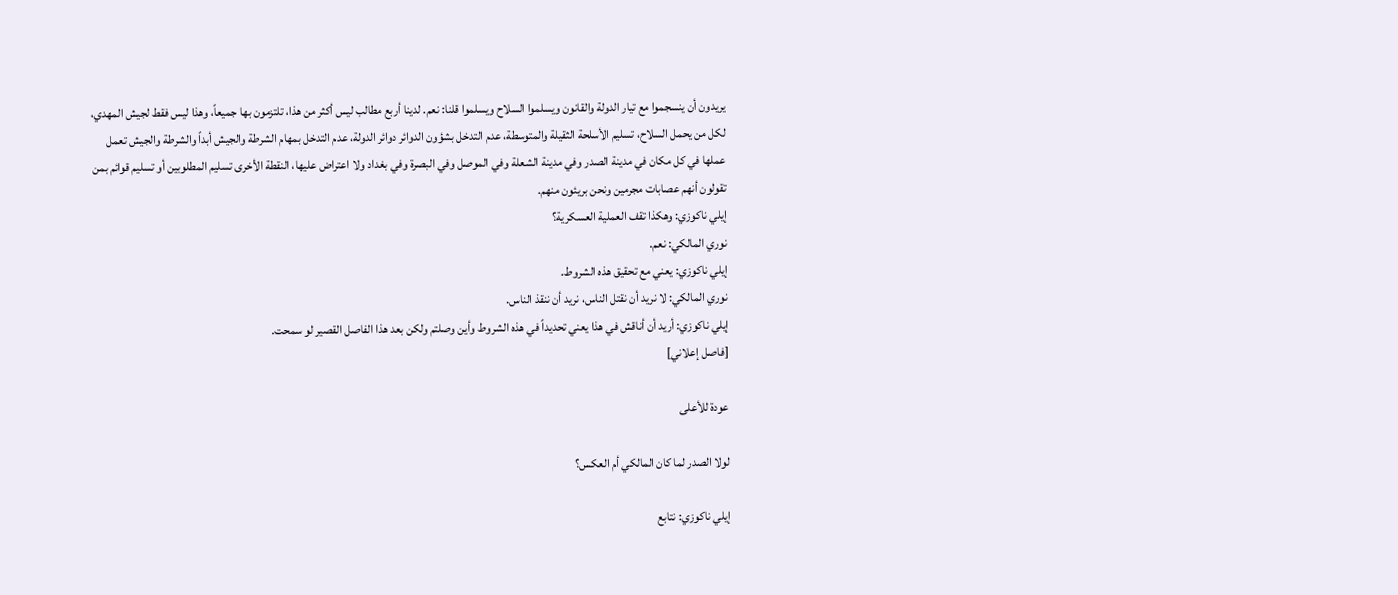يريدون أن ينسجموا مع تيار الدولة والقانون ويسلموا السلاح ويسلموا قلنا: نعم. لدينا أربع مطالب ليس أكثر من هذا، تلتزمون بها جميعاً، وهذا ليس فقط لجيش المهدي، لكل من يحمل السلاح، تسليم الأسلحة الثقيلة والمتوسطة، عدم التدخل بشؤون الدوائر دوائر الدولة، عدم التدخل بمهام الشرطة والجيش أبداً والشرطة والجيش تعمل عملها في كل مكان في مدينة الصدر وفي مدينة الشعلة وفي الموصل وفي البصرة وفي بغداد ولا اعتراض عليها، النقطة الأخرى تسليم المطلوبين أو تسليم قوائم بمن تقولون أنهم عصابات مجرمين ونحن بريئون منهم.
إيلي ناكوزي: وهكذا تقف العملية العسكرية؟
نوري المالكي: نعم.
إيلي ناكوزي: يعني مع تحقيق هذه الشروط.
نوري المالكي: لا نريد أن نقتل الناس، نريد أن ننقذ الناس.
إيلي ناكوزي: أريد أن أناقش في هذا يعني تحديداً في هذه الشروط وأين وصلتم ولكن بعد هذا الفاصل القصير لو سمحت.
[فاصل إعلاني]

عودة للأعلى

لولا الصدر لما كان المالكي أم العكس؟

إيلي ناكوزي: نتابع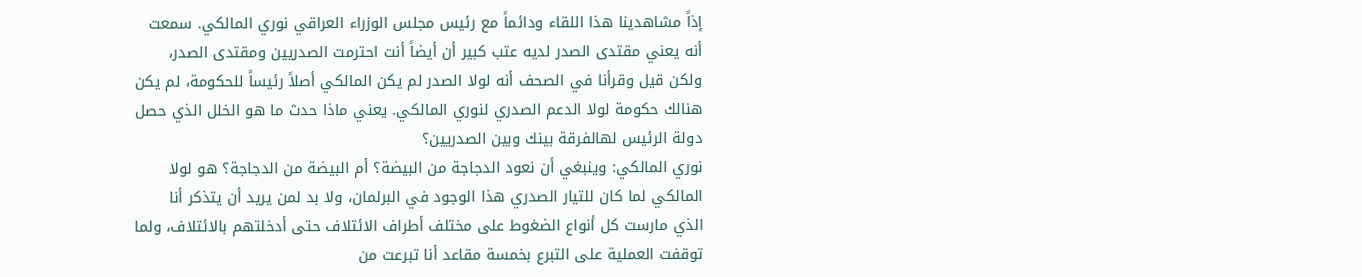إذاً مشاهدينا هذا اللقاء ودائماً مع رئيس مجلس الوزراء العراقي نوري المالكي. سمعت أنه يعني مقتدى الصدر لديه عتب كبير أن أيضاً أنت احترمت الصدريين ومقتدى الصدر، ولكن قيل وقرأنا في الصحف أنه لولا الصدر لم يكن المالكي أصلاً رئيساً للحكومة، لم يكن هنالك حكومة لولا الدعم الصدري لنوري المالكي. يعني ماذا حدث ما هو الخلل الذي حصل دولة الرئيس لهالفرقة بينك وبين الصدريين؟
نوري المالكي: وينبغي أن نعود الدجاجة من البيضة؟ أم البيضة من الدجاجة؟ هو لولا المالكي لما كان للتيار الصدري هذا الوجود في البرلمان، ولا بد لمن يريد أن يتذكر أنا الذي مارست كل أنواع الضغوط على مختلف أطراف الائتلاف حتى أدخلتهم بالائتلاف، ولما توقفت العملية على التبرع بخمسة مقاعد أنا تبرعت من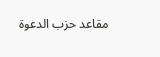مقاعد حزب الدعوة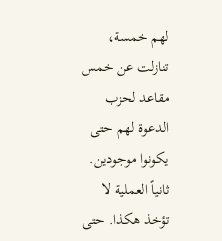لهم خمسة، تنازلت عن خمس مقاعد لحزب الدعوة لهم حتى يكونوا موجودين. ثانياً العملية لا تؤخذ هكذا. حتى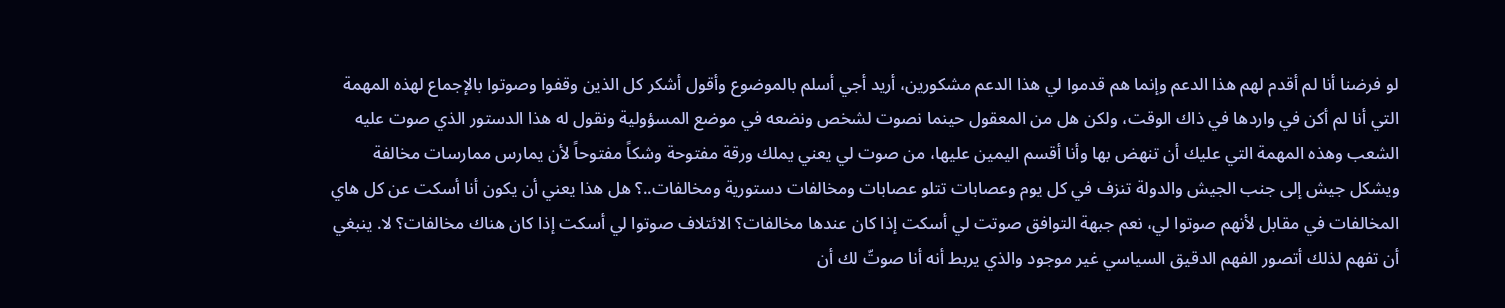لو فرضنا أنا لم أقدم لهم هذا الدعم وإنما هم قدموا لي هذا الدعم مشكورين، أريد أجي أسلم بالموضوع وأقول أشكر كل الذين وقفوا وصوتوا بالإجماع لهذه المهمة التي أنا لم أكن في واردها في ذاك الوقت، ولكن هل من المعقول حينما نصوت لشخص ونضعه في موضع المسؤولية ونقول له هذا الدستور الذي صوت عليه الشعب وهذه المهمة التي عليك أن تنهض بها وأنا أقسم اليمين عليها، من صوت لي يعني يملك ورقة مفتوحة وشكاً مفتوحاً لأن يمارس ممارسات مخالفة ويشكل جيش إلى جنب الجيش والدولة تنزف في كل يوم وعصابات تتلو عصابات ومخالفات دستورية ومخالفات..؟ هل هذا يعني أن يكون أنا أسكت عن كل هاي المخالفات في مقابل لأنهم صوتوا لي، نعم جبهة التوافق صوتت لي أسكت إذا كان عندها مخالفات؟ الائتلاف صوتوا لي أسكت إذا كان هناك مخالفات؟ لا. ينبغي أن تفهم لذلك أتصور الفهم الدقيق السياسي غير موجود والذي يربط أنه أنا صوتّ لك أن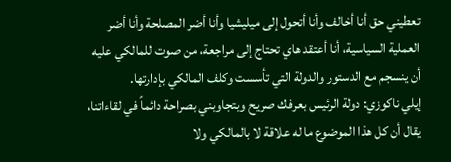تعطيني حق أنا أخالف وأنا أتحول إلى ميليشيا وأنا أضر المصلحة وأنا أضر العملية السياسية، أنا أعتقد هاي تحتاج إلى مراجعة، من صوت للمالكي عليه أن ينسجم مع الدستور والدولة التي تأسست وكلف المالكي بإدارتها.
إيلي ناكوزي: دولة الرئيس بعرفك صريح وبتجاوبني بصراحة دائماً في لقاءاتنا، يقال أن كل هذا الموضوع ما له علاقة لا بالمالكي ولا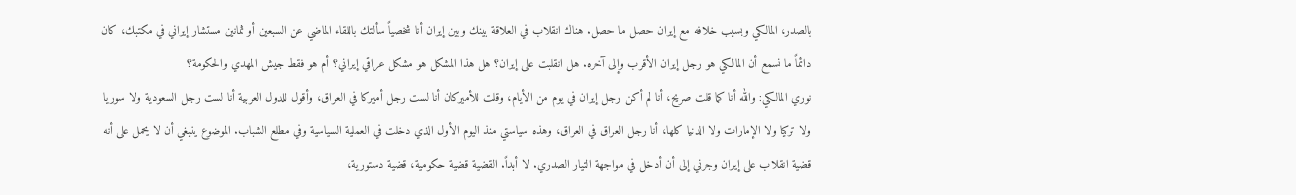بالصدر، المالكي وبسبب خلافه مع إيران حصل ما حصل. هناك انقلاب في العلاقة بينك وبين إيران أنا شخصياً سألتك باللقاء الماضي عن السبعين أو ثمانين مستشار إيراني في مكتبك، كان دائماً ما نسمع أن المالكي هو رجل إيران الأقرب وإلى آخره. هل انقلبت على إيران؟ هل هذا المشكل هو مشكل عراقي إيراني؟ أم هو فقط جيش المهدي والحكومة؟
نوري المالكي: والله أنا كما قلت صريح، أنا لم أكن رجل إيران في يوم من الأيام، وقلت للأميركان أنا لست رجل أميركا في العراق، وأقول للدول العربية أنا لست رجل السعودية ولا سوريا ولا تركيا ولا الإمارات ولا الدنيا كلها، أنا رجل العراق في العراق، وهذه سياستي منذ اليوم الأول الذي دخلت في العملية السياسية وفي مطلع الشباب. الموضوع ينبغي أن لا يحمل على أنه قضية انقلاب على إيران وجرني إلى أن أدخل في مواجهة التيار الصدري. لا أبداً. القضية قضية حكومية، قضية دستورية،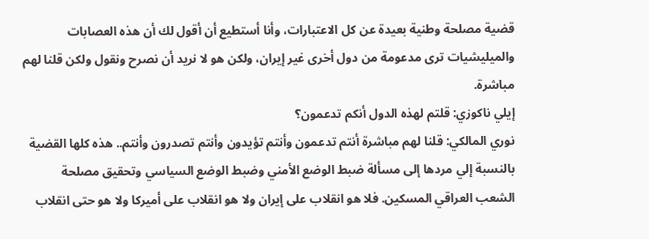قضية مصلحة وطنية بعيدة عن كل الاعتبارات، وأنا أستطيع أن أقول لك أن هذه العصابات والميليشيات ترى مدعومة من دول أخرى غير إيران، ولكن هو لا نريد أن نصرح ونقول ولكن قلنا لهم مباشرة.
إيلي ناكوزي: قلتم لهذه الدول أنكم تدعمون؟
نوري المالكي: قلنا لهم مباشرة أنتم تدعمون وأنتم تؤيدون وأنتم تصدرون وأنتم.. هذه كلها القضية بالنسبة إلي مردها إلى مسألة ضبط الوضع الأمني وضبط الوضع السياسي وتحقيق مصلحة الشعب العراقي المسكين. فلا هو انقلاب على إيران ولا هو انقلاب على أميركا ولا هو حتى انقلاب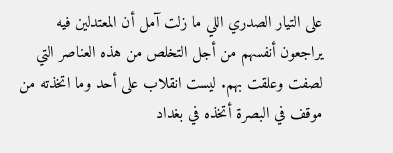على التيار الصدري اللي ما زلت آمل أن المعتدلين فيه يراجعون أنفسهم من أجل التخلص من هذه العناصر التي لصفت وعلقت بهم. ليست انقلاب على أحد وما اتخذته من موقف في البصرة أتخذه في بغداد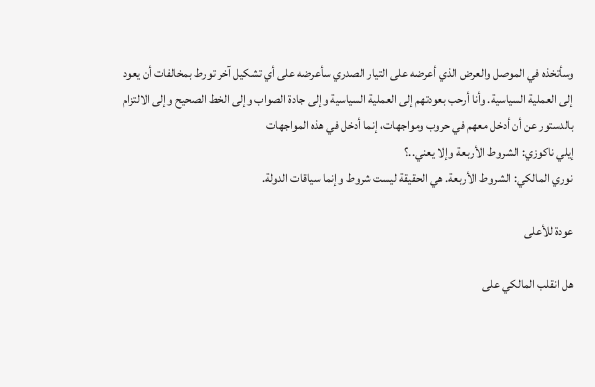وسأتخذه في الموصل والعرض الذي أعرضه على التيار الصدري سأعرضه على أي تشكيل آخر تورط بمخالفات أن يعود إلى العملية السياسية. وأنا أرحب بعودتهم إلى العملية السياسية وإلى جادة الصواب وإلى الخط الصحيح وإلى الالتزام بالدستور عن أن أدخل معهم في حروب ومواجهات، إنما أدخل في هذه المواجهات
إيلي ناكوزي: الشروط الأربعة وإلا يعني..؟
نوري المالكي: الشروط الأربعة. هي الحقيقة ليست شروط وإنما سياقات الدولة.

عودة للأعلى

هل انقلب المالكي على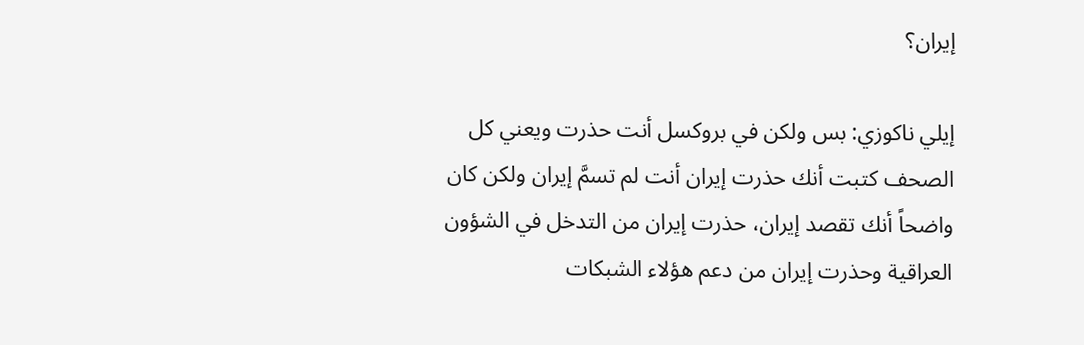إيران؟

إيلي ناكوزي: بس ولكن في بروكسل أنت حذرت ويعني كل الصحف كتبت أنك حذرت إيران أنت لم تسمَّ إيران ولكن كان واضحاً أنك تقصد إيران، حذرت إيران من التدخل في الشؤون العراقية وحذرت إيران من دعم هؤلاء الشبكات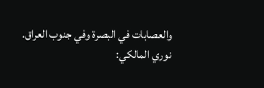والعصابات في البصرة وفي جنوب العراق.
نوري المالكي: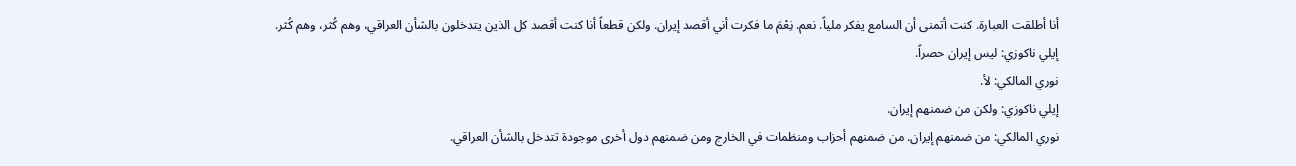أنا أطلقت العبارة. كنت أتمنى أن السامع يفكر ملياً. نعم. نِعْمَ ما فكرت أني أقصد إيران. ولكن قطعاً أنا كنت أقصد كل الذين يتدخلون بالشأن العراقي، وهم كُثر، وهم كُثر.
إيلي ناكوزي: ليس إيران حصراً.
نوري المالكي: لأ.
إيلي ناكوزي: ولكن من ضمنهم إيران.
نوري المالكي: من ضمنهم إيران. من ضمنهم أحزاب ومنظمات في الخارج ومن ضمنهم دول أخرى موجودة تتدخل بالشأن العراقي.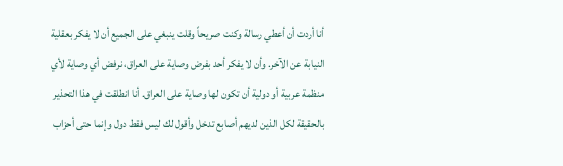أنا أردت أن أعطي رسالة وكنت صريحاً وقلت ينبغي على الجميع أن لا يفكر بعقلية النيابة عن الآخر. وأن لا يفكر أحد بفرض وصاية على العراق، نرفض أي وصاية لأي منظمة عربية أو دولية أن تكون لها وصاية على العراق. أنا انطلقت في هذا التحذير بالحقيقة لكل الذين لديهم أصابع تدخل وأقول لك ليس فقط دول وإنما حتى أحزاب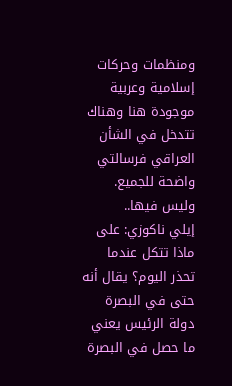ومنظمات وحركات إسلامية وعربية موجودة هنا وهناك تتدخل في الشأن العراقي فرسالتي واضحة للجميع. وليس فيها..
إيلي ناكوزي: على ماذا تتكل عندما تحذر اليوم؟ يقال أنه حتى في البصرة دولة الرئيس يعني ما حصل في البصرة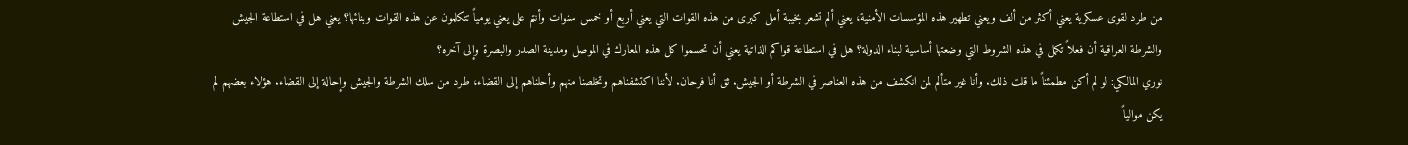من طرد لقوى عسكرية يعني أكثر من ألف ويعني تطهير هذه المؤسسات الأمنية، يعني ألم تشعر بخيبة أمل كبرى من هذه القوات التي يعني أربع أو خمس سنوات وأنتم على يعني يومياً تتكلمون عن هذه القوات وبنائها؟ يعني هل في استطاعة الجيش والشرطة العراقية أن فعلاً تكمل في هذه الشروط التي وضعتها أساسية لبناء الدولة؟ هل في استطاعة قواكم الذاتية يعني أن تحسموا كل هذه المعارك في الموصل ومدينة الصدر والبصرة وإلى آخره؟
نوري المالكي: لو لم أكن مطمئناً ما قلت ذلك. وأنا غير متألم لمن انكشف من هذه العناصر في الشرطة أو الجيش. ثق أنا فرحان. لأننا اكتشفناهم وتخلصنا منهم وأحلناهم إلى القضاء، طرد من سلك الشرطة والجيش وإحالة إلى القضاء. هؤلاء بعضهم لم يكن موالياً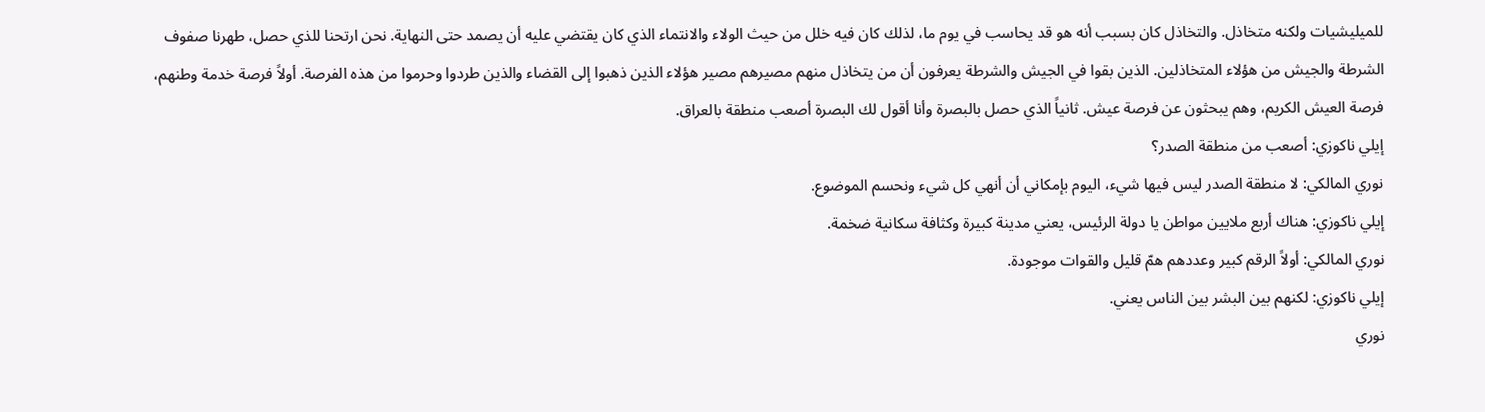للميليشيات ولكنه متخاذل. والتخاذل كان بسبب أنه هو قد يحاسب في يوم ما، لذلك كان فيه خلل من حيث الولاء والانتماء الذي كان يقتضي عليه أن يصمد حتى النهاية. نحن ارتحنا للذي حصل، طهرنا صفوف الشرطة والجيش من هؤلاء المتخاذلين. الذين بقوا في الجيش والشرطة يعرفون أن من يتخاذل منهم مصيرهم مصير هؤلاء الذين ذهبوا إلى القضاء والذين طردوا وحرموا من هذه الفرصة. أولاً فرصة خدمة وطنهم، فرصة العيش الكريم، وهم يبحثون عن فرصة عيش. ثانياً الذي حصل بالبصرة وأنا أقول لك البصرة أصعب منطقة بالعراق.
إيلي ناكوزي: أصعب من منطقة الصدر؟
نوري المالكي: لا منطقة الصدر ليس فيها شيء، اليوم بإمكاني أن أنهي كل شيء ونحسم الموضوع.
إيلي ناكوزي: هناك أربع ملايين مواطن يا دولة الرئيس، يعني مدينة كبيرة وكثافة سكانية ضخمة.
نوري المالكي: أولاً الرقم كبير وعددهم همّ قليل والقوات موجودة.
إيلي ناكوزي: لكنهم بين البشر بين الناس يعني.
نوري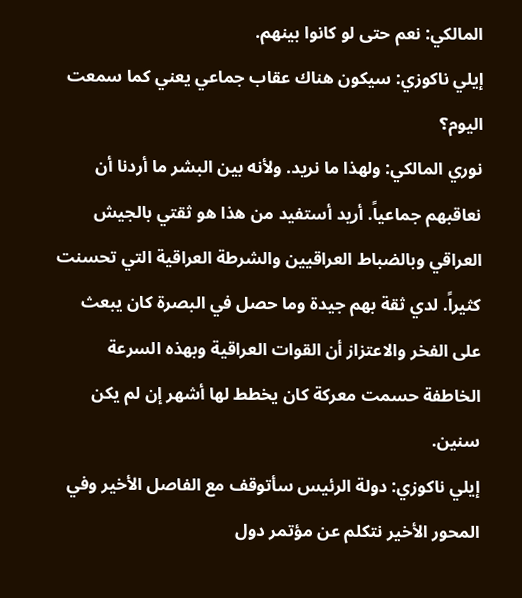المالكي: نعم حتى لو كانوا بينهم.
إيلي ناكوزي: سيكون هناك عقاب جماعي يعني كما سمعت اليوم؟
نوري المالكي: ولهذا ما نريد. ولأنه بين البشر ما أردنا أن نعاقبهم جماعياً. أريد أستفيد من هذا هو ثقتي بالجيش العراقي وبالضباط العراقيين والشرطة العراقية التي تحسنت كثيراً. لدي ثقة بهم جيدة وما حصل في البصرة كان يبعث على الفخر والاعتزاز أن القوات العراقية وبهذه السرعة الخاطفة حسمت معركة كان يخطط لها أشهر إن لم يكن سنين.
إيلي ناكوزي: دولة الرئيس سأتوقف مع الفاصل الأخير وفي المحور الأخير نتكلم عن مؤتمر دول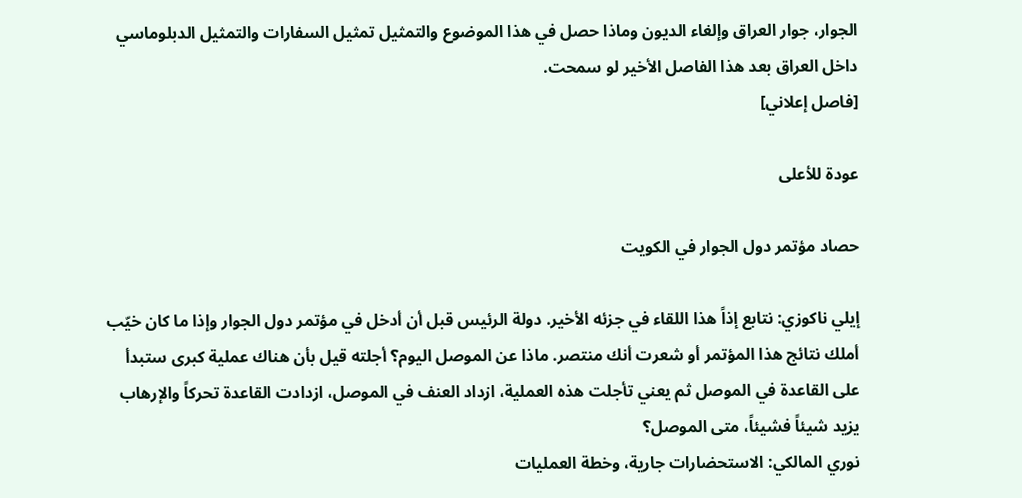الجوار، جوار العراق وإلغاء الديون وماذا حصل في هذا الموضوع والتمثيل تمثيل السفارات والتمثيل الدبلوماسي داخل العراق بعد هذا الفاصل الأخير لو سمحت.
[فاصل إعلاني]

عودة للأعلى

حصاد مؤتمر دول الجوار في الكويت

إيلي ناكوزي: نتابع إذاً هذا اللقاء في جزئه الأخير. دولة الرئيس قبل أن أدخل في مؤتمر دول الجوار وإذا ما كان خيّب أملك نتائج هذا المؤتمر أو شعرت أنك منتصر. ماذا عن الموصل اليوم؟ أجلته قيل بأن هناك عملية كبرى ستبدأ على القاعدة في الموصل ثم يعني تأجلت هذه العملية، ازداد العنف في الموصل، ازدادت القاعدة تحركاً والإرهاب يزيد شيئاً فشيئاً، متى الموصل؟
نوري المالكي: الاستحضارات جارية، وخطة العمليات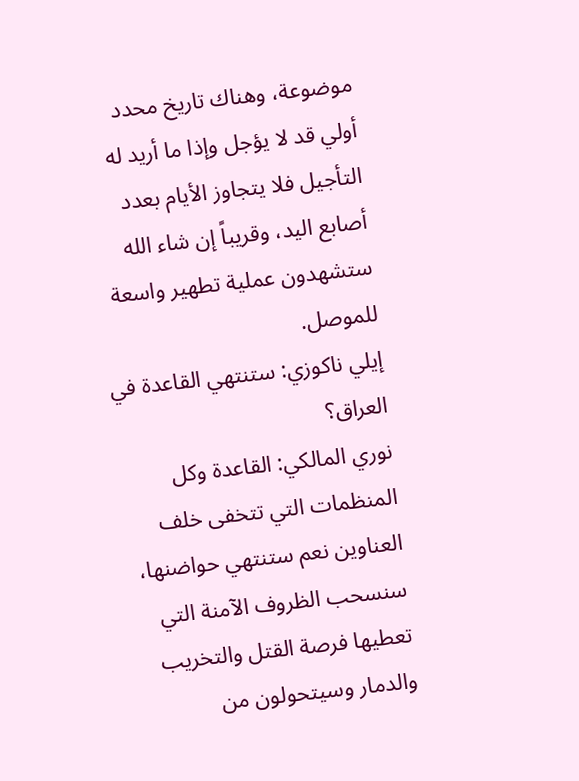موضوعة، وهناك تاريخ محدد أولي قد لا يؤجل وإذا ما أريد له التأجيل فلا يتجاوز الأيام بعدد أصابع اليد، وقريباً إن شاء الله ستشهدون عملية تطهير واسعة للموصل.
إيلي ناكوزي: ستنتهي القاعدة في العراق؟
نوري المالكي: القاعدة وكل المنظمات التي تتخفى خلف العناوين نعم ستنتهي حواضنها، سنسحب الظروف الآمنة التي تعطيها فرصة القتل والتخريب والدمار وسيتحولون من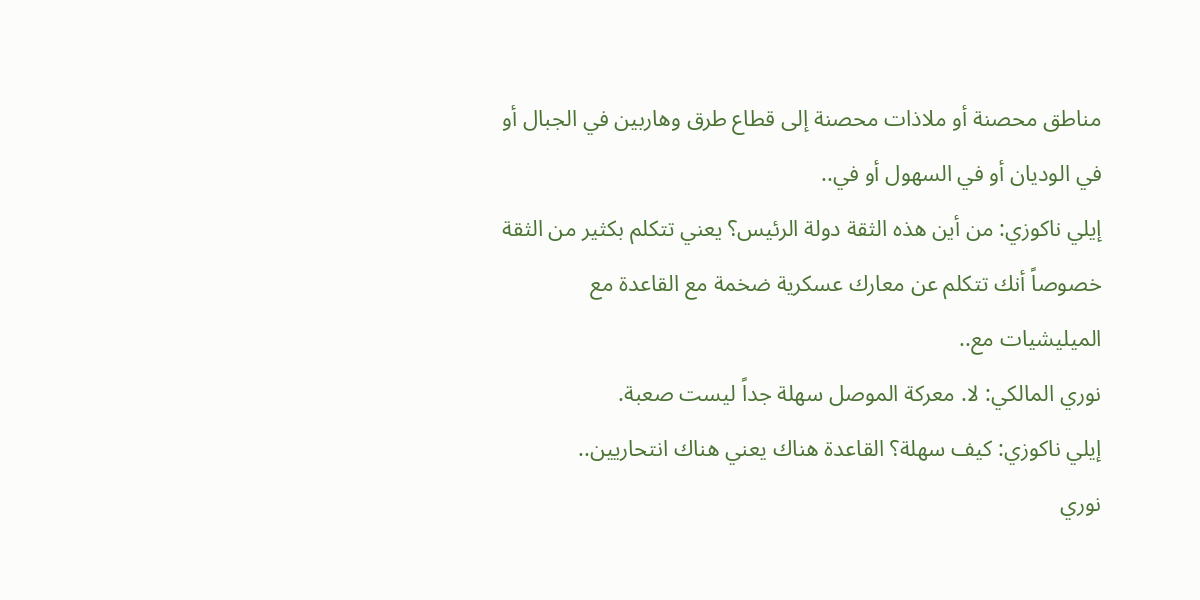مناطق محصنة أو ملاذات محصنة إلى قطاع طرق وهاربين في الجبال أو في الوديان أو في السهول أو في..
إيلي ناكوزي: من أين هذه الثقة دولة الرئيس؟ يعني تتكلم بكثير من الثقة خصوصاً أنك تتكلم عن معارك عسكرية ضخمة مع القاعدة مع الميليشيات مع..
نوري المالكي: لا. معركة الموصل سهلة جداً ليست صعبة.
إيلي ناكوزي: كيف سهلة؟ القاعدة هناك يعني هناك انتحاريين..
نوري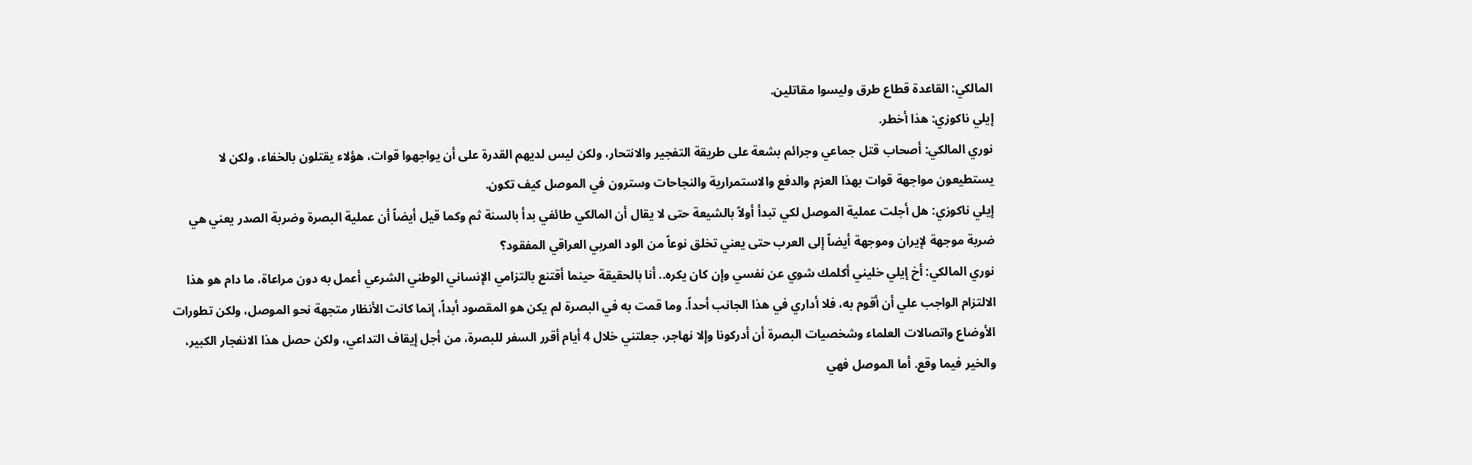المالكي: القاعدة قطاع طرق وليسوا مقاتلين.
إيلي ناكوزي: هذا أخطر.
نوري المالكي: أصحاب قتل جماعي وجرائم بشعة على طريقة التفجير والانتحار، ولكن ليس لديهم القدرة على أن يواجهوا قوات، هؤلاء يقتلون بالخفاء، ولكن لا يستطيعون مواجهة قوات بهذا العزم والدفع والاستمرارية والنجاحات وسترون في الموصل كيف تكون.
إيلي ناكوزي: هل أجلت عملية الموصل لكي تبدأ أولاً بالشيعة حتى لا يقال أن المالكي طائفي بدأ بالسنة ثم وكما قيل أيضاً أن عملية البصرة وضربة الصدر يعني هي ضربة موجهة لإيران وموجهة أيضاً إلى العرب حتى يعني تخلق نوعاً من الود العربي العراقي المفقود؟
نوري المالكي: أخ إيلي خليني أكلمك شوي عن نفسي وإن كان يكره.. أنا بالحقيقة حينما أقتنع بالتزامي الإنساني الوطني الشرعي أعمل به دون مراعاة، ما دام هو هذا الالتزام الواجب علي أن أقوم به، فلا أداري في هذا الجانب أحداً. وما قمت به في البصرة لم يكن هو المقصود أبداً، إنما كانت الأنظار متجهة نحو الموصل، ولكن تطورات الأوضاع واتصالات العلماء وشخصيات البصرة أن أدركونا وإلا نهاجر، جعلتني خلال 4 أيام أقرر السفر للبصرة، من أجل إيقاف التداعي، ولكن حصل هذا الانفجار الكبير، والخير فيما وقع. أما الموصل فهي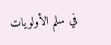في سلم الأولويات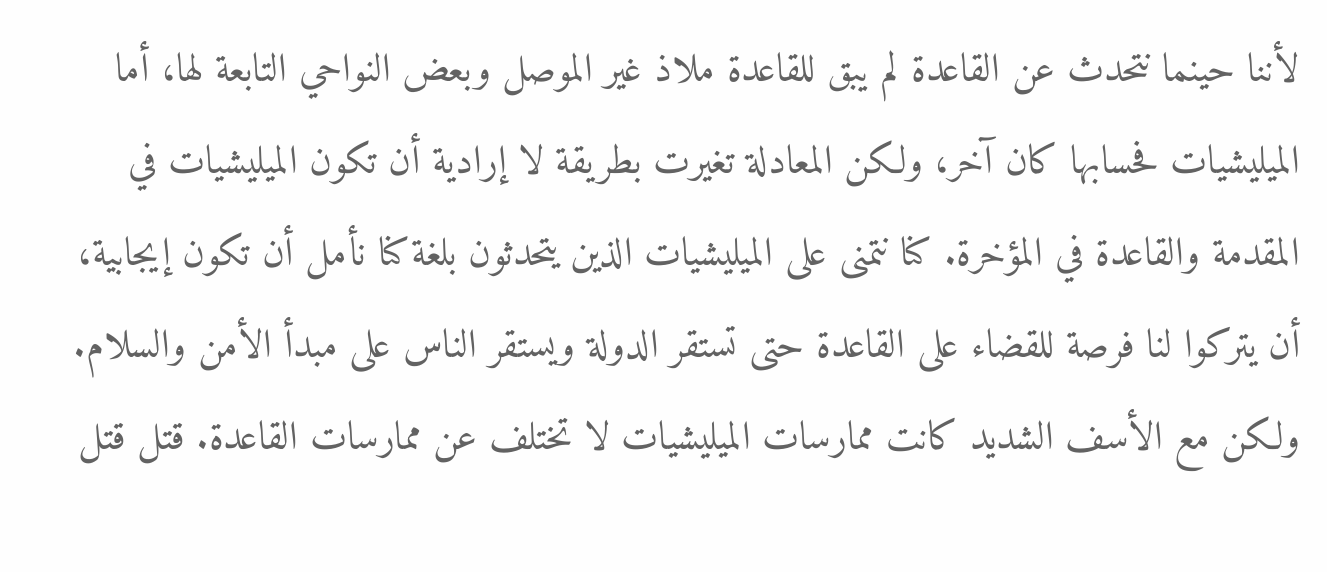لأننا حينما نتحدث عن القاعدة لم يبق للقاعدة ملاذ غير الموصل وبعض النواحي التابعة لها، أما الميليشيات فحسابها كان آخر، ولكن المعادلة تغيرت بطريقة لا إرادية أن تكون الميليشيات في المقدمة والقاعدة في المؤخرة. كنا نتمنى على الميليشيات الذين يتحدثون بلغة كنا نأمل أن تكون إيجابية، أن يتركوا لنا فرصة للقضاء على القاعدة حتى تستقر الدولة ويستقر الناس على مبدأ الأمن والسلام. ولكن مع الأسف الشديد كانت ممارسات الميليشيات لا تختلف عن ممارسات القاعدة. قتل قتل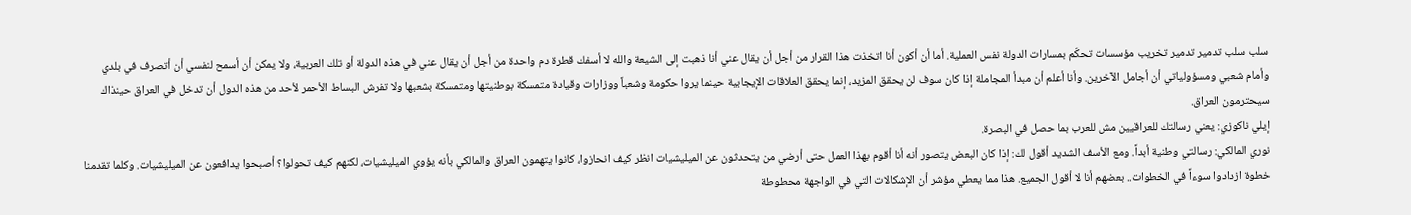سلب سلب تدمير تدمير تخريب مؤسسات تحكّم بمسارات الدولة نفس العملية. أما أن أكون أنا اتخذت هذا القرار من أجل أن يقال عني أنا ذهبت إلى الشيعة والله لا أسفك قطرة دم واحدة من أجل أن يقال عني في هذه الدولة أو تلك العربية، ولا يمكن أن أسمح لنفسي أن أتصرف في بلدي وأمام شعبي ومسؤولياتي أن أجامل الآخرين. وأنا أعلم أن مبدأ المجاملة إذا كان سوف لن يحقق المزيد، إنما يحقق العلاقات الإيجابية حينما يروا حكومة وشعباً ووزارات وقيادة متمسكة بوطنيتها ومتمسكة بشعبها ولا تفرش البساط الأحمر لأحد من هذه الدول أن تدخل في العراق حينذاك سيحترمون العراق.
إيلي ناكوزي: يعني رسالتك للعراقيين مش للعرب بما حصل في البصرة.
نوري المالكي: رسالتي وطنية أبداً. ومع الأسف الشديد أقول لك: إذا كان البعض يتصور أنه أنا أقوم بهذا العمل حتى أرضي من يتحدثون عن الميليشيات انظر كيف انحازوا، كانوا يتهمون العراق والمالكي بأنه يؤوي الميليشيات، لكنهم كيف تحولوا؟ أصبحوا يدافعون عن الميليشيات. وكلما تقدمنا خطوة ازدادوا سوءاً في الخطوات.. بعضهم أنا لا أقول الجميع. هذا مما يعطي مؤشر أن الإشكالات التي في الواجهة محطوطة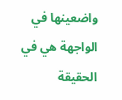واضعينها في الواجهة هي في الحقيقة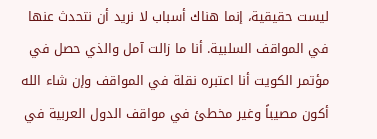ليست حقيقية، إنما هناك أسباب لا نريد أن نتحدث عنها في المواقف السلبية. أنا ما زالت آمل والذي حصل في مؤتمر الكويت أنا اعتبره نقلة في المواقف وإن شاء الله أكون مصيباً وغير مخطئ في مواقف الدول العربية في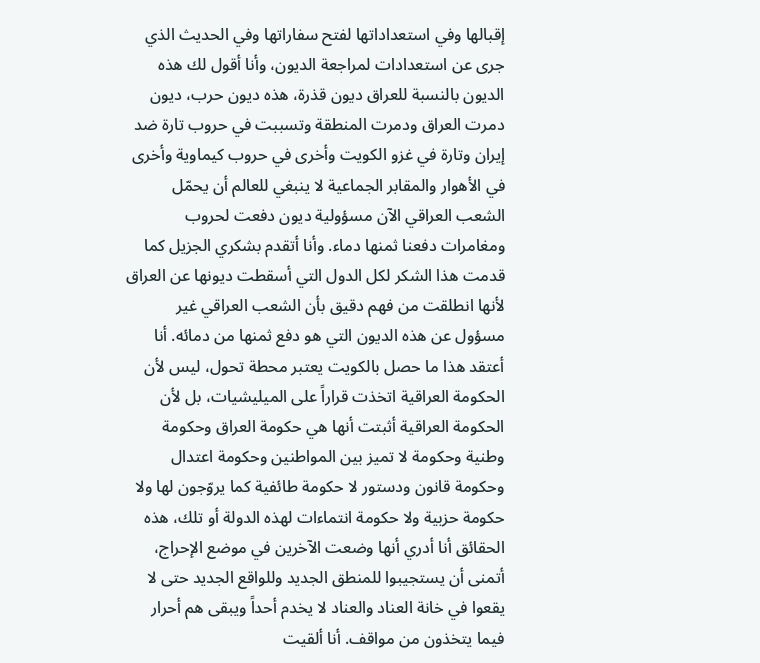إقبالها وفي استعداداتها لفتح سفاراتها وفي الحديث الذي جرى عن استعدادات لمراجعة الديون، وأنا أقول لك هذه الديون بالنسبة للعراق ديون قذرة، هذه ديون حرب، ديون دمرت العراق ودمرت المنطقة وتسببت في حروب تارة ضد إيران وتارة في غزو الكويت وأخرى في حروب كيماوية وأخرى في الأهوار والمقابر الجماعية لا ينبغي للعالم أن يحمّل الشعب العراقي الآن مسؤولية ديون دفعت لحروب ومغامرات دفعنا ثمنها دماء. وأنا أتقدم بشكري الجزيل كما قدمت هذا الشكر لكل الدول التي أسقطت ديونها عن العراق لأنها انطلقت من فهم دقيق بأن الشعب العراقي غير مسؤول عن هذه الديون التي هو دفع ثمنها من دمائه. أنا أعتقد هذا ما حصل بالكويت يعتبر محطة تحول، ليس لأن الحكومة العراقية اتخذت قراراً على الميليشيات، بل لأن الحكومة العراقية أثبتت أنها هي حكومة العراق وحكومة وطنية وحكومة لا تميز بين المواطنين وحكومة اعتدال وحكومة قانون ودستور لا حكومة طائفية كما يروّجون لها ولا حكومة حزبية ولا حكومة انتماءات لهذه الدولة أو تلك، هذه الحقائق أنا أدري أنها وضعت الآخرين في موضع الإحراج، أتمنى أن يستجيبوا للمنطق الجديد وللواقع الجديد حتى لا يقعوا في خانة العناد والعناد لا يخدم أحداً ويبقى هم أحرار فيما يتخذون من مواقف. أنا ألقيت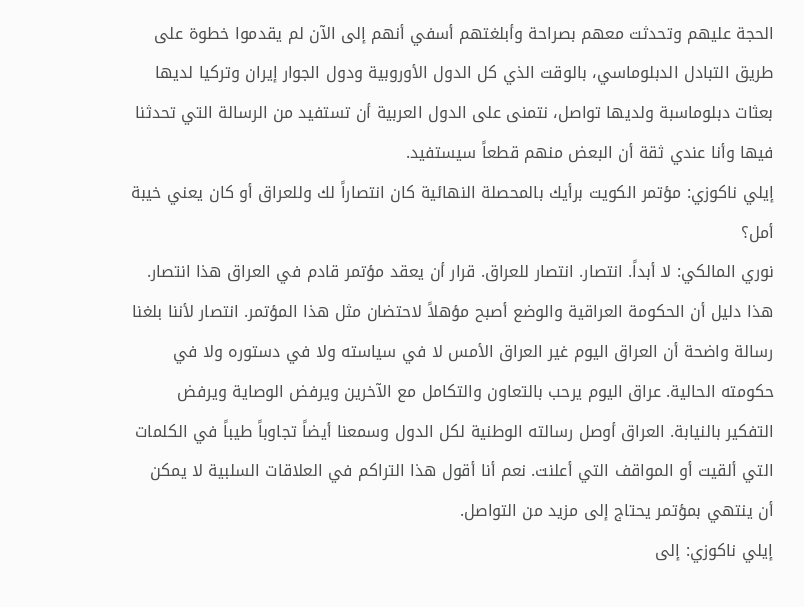الحجة عليهم وتحدثت معهم بصراحة وأبلغتهم أسفي أنهم إلى الآن لم يقدموا خطوة على طريق التبادل الدبلوماسي، بالوقت الذي كل الدول الأوروبية ودول الجوار إيران وتركيا لديها بعثات دبلوماسبة ولديها تواصل، نتمنى على الدول العربية أن تستفيد من الرسالة التي تحدثنا فيها وأنا عندي ثقة أن البعض منهم قطعاً سيستفيد.
إيلي ناكوزي: مؤتمر الكويت برأيك بالمحصلة النهائية كان انتصاراً لك وللعراق أو كان يعني خيبة أمل؟
نوري المالكي: لا أبداً. انتصار. انتصار للعراق. قرار أن يعقد مؤتمر قادم في العراق هذا انتصار. هذا دليل أن الحكومة العراقية والوضع أصبح مؤهلاً لاحتضان مثل هذا المؤتمر. انتصار لأننا بلغنا رسالة واضحة أن العراق اليوم غير العراق الأمس لا في سياسته ولا في دستوره ولا في حكومته الحالية. عراق اليوم يرحب بالتعاون والتكامل مع الآخرين ويرفض الوصاية ويرفض التفكير بالنيابة. العراق أوصل رسالته الوطنية لكل الدول وسمعنا أيضاً تجاوباً طيباً في الكلمات التي ألقيت أو المواقف التي أعلنت. نعم أنا أقول هذا التراكم في العلاقات السلبية لا يمكن أن ينتهي بمؤتمر يحتاج إلى مزيد من التواصل.
إيلي ناكوزي: إلى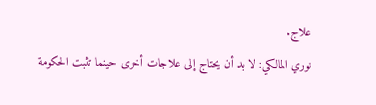علاج.
نوري المالكي: لا بد أن يحتاج إلى علاجات أخرى حينما تثبت الحكومة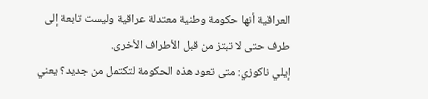العراقية أنها حكومة وطنية معتدلة عراقية وليست تابعة إلى طرف حتى لا تبتز من قبل الأطراف الأخرى.
إيلي ناكوزي: متى تعود هذه الحكومة لتكتمل من جديد؟ يعني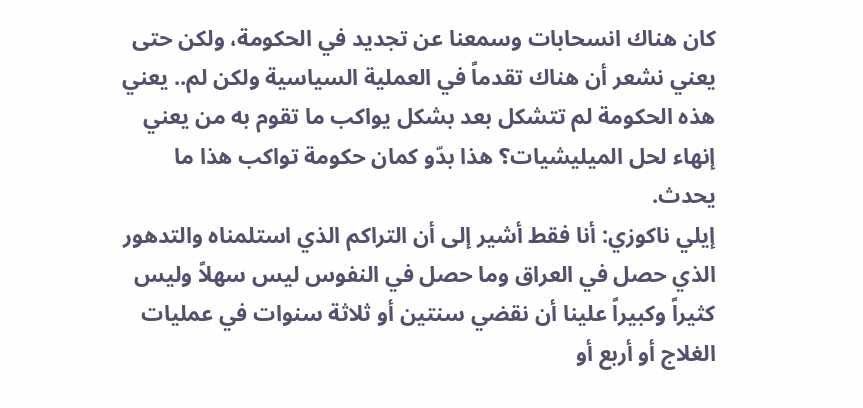كان هناك انسحابات وسمعنا عن تجديد في الحكومة، ولكن حتى يعني نشعر أن هناك تقدماً في العملية السياسية ولكن لم.. يعني هذه الحكومة لم تتشكل بعد بشكل يواكب ما تقوم به من يعني إنهاء لحل الميليشيات؟ هذا بدّو كمان حكومة تواكب هذا ما يحدث.
إيلي ناكوزي: أنا فقط أشير إلى أن التراكم الذي استلمناه والتدهور الذي حصل في العراق وما حصل في النفوس ليس سهلاً وليس كثيراً وكبيراً علينا أن نقضي سنتين أو ثلاثة سنوات في عمليات الغلاج أو أربع أو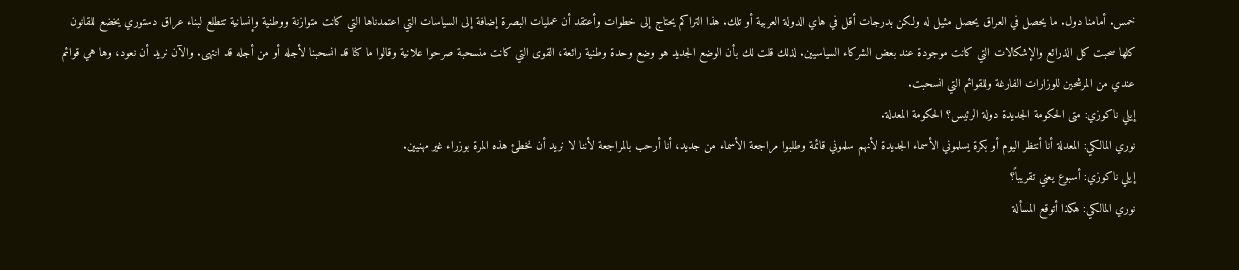خمس. أمامنا دول. ما يحصل في العراق يحصل مثيل له ولكن بدرجات أقل في هاي الدولة العربية أو تلك. هذا التراكم يحتاج إلى خطوات وأعتقد أن عمليات البصرة إضافة إلى السياسات التي اعتمدناها التي كانت متوازنة ووطنية وإنسانية تتطلع لبناء عراق دستوري يخضع للقانون كلها سحبت كل الذرائع والإشكالات التي كانت موجودة عند بعض الشركاء السياسيين. لذلك قلت لك بأن الوضع الجديد هو وضع وحدة وطنية رائعة، القوى التي كانت منسحبة صرحوا علانية وقالوا ما كنا قد انسحبنا لأجله أو من أجله قد انتهى. والآن نريد أن نعود، وها هي قوائم عندي من المرشحين للوزارات الفارغة وللقوائم التي انسحبت.
إيلي ناكوزي: متى الحكومة الجديدة دولة الرئيس؟ الحكومة المعدلة.
نوري المالكي: المعدلة أنا أنتظر اليوم أو بكرة يسلموني الأسماء الجديدة لأنهم سلموني قائمة وطلبوا مراجعة الأسماء من جديد، أنا أرحب بالمراجعة لأننا لا نريد أن نخطئ هذه المرة بوزراء غير مهنيين.
إيلي ناكوزي: أسبوع يعني تقريباً؟
نوري المالكي: هكذا أتوقع المسألة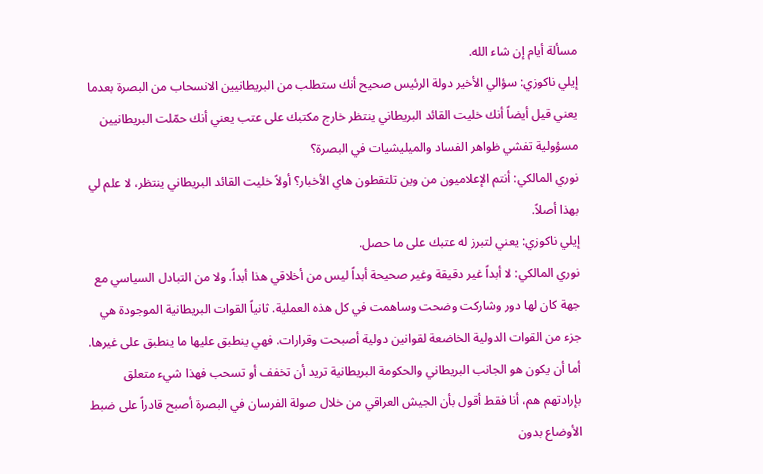مسألة أيام إن شاء الله.
إيلي ناكوزي: سؤالي الأخير دولة الرئيس صحيح أنك ستطلب من البريطانيين الانسحاب من البصرة بعدما يعني قيل أيضاً أنك خليت القائد البريطاني ينتظر خارج مكتبك على عتب يعني أنك حمّلت البريطانيين مسؤولية تفشي ظواهر الفساد والميليشيات في البصرة؟
نوري المالكي: أنتم الإعلاميون من وين تلتقطون هاي الأخبار؟ أولاً خليت القائد البريطاني ينتظر، لا علم لي بهذا أصلاً.
إيلي ناكوزي: يعني لتبرز له عتبك على ما حصل.
نوري المالكي: لا أبداً غير دقيقة وغير صحيحة أبداً ليس من أخلاقي هذا أبداً. ولا من التبادل السياسي مع جهة كان لها دور وشاركت وضحت وساهمت في كل هذه العملية. ثانياً القوات البريطانية الموجودة هي جزء من القوات الدولية الخاضعة لقوانين دولية أصبحت وقرارات. فهي ينطبق عليها ما ينطبق على غيرها. أما أن يكون هو الجانب البريطاني والحكومة البريطانية تريد أن تخفف أو تسحب فهذا شيء متعلق بإرادتهم هم، أنا فقط أقول بأن الجيش العراقي من خلال صولة الفرسان في البصرة أصبح قادراً على ضبط الأوضاع بدون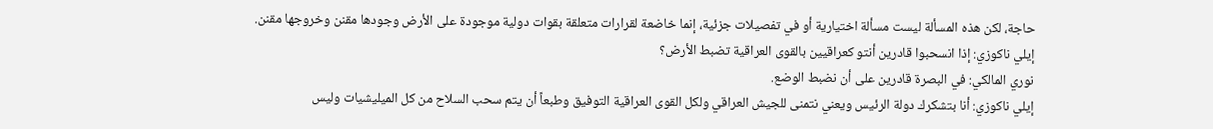حاجة، لكن هذه المسألة ليست مسألة اختيارية أو في تفصيلات جزئية، إنما خاضعة لقرارات متعلقة بقوات دولية موجودة على الأرض وجودها مقنن وخروجها مقنن.
إيلي ناكوزي: إذا انسحبوا قادرين أنتو كعراقيين بالقوى العراقية تضبط الأرض؟
نوري المالكي: في البصرة قادرين على أن نضبط الوضع.
إيلي ناكوزي: أنا بتشكرك دولة الرئيس ويعني نتمنى للجيش العراقي ولكل القوى العراقية التوفيق وطبعاً أن يتم سحب السلاح من كل الميليشيات وليس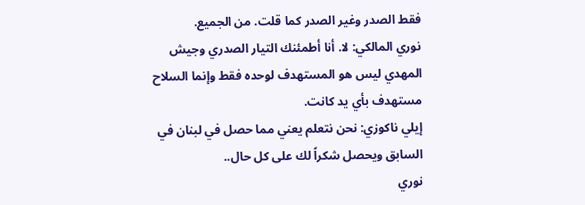فقط الصدر وغير الصدر كما قلت. من الجميع.
نوري المالكي: لا. أنا أطمئنك التيار الصدري وجيش المهدي ليس هو المستهدف لوحده فقط وإنما السلاح مستهدف بأي يد كانت.
إيلي ناكوزي: نحن نتعلم يعني مما حصل في لبنان في السابق ويحصل شكراً لك على كل حال..
نوري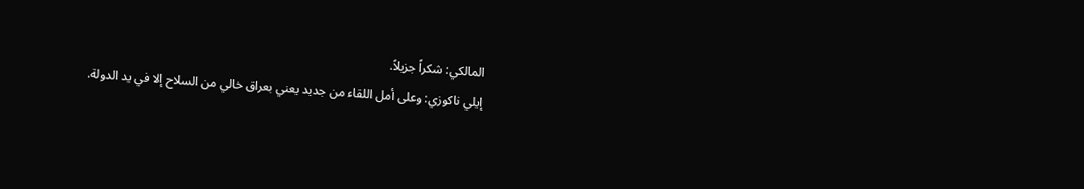المالكي: شكراً جزيلاً.
إيلي ناكوزي: وعلى أمل اللقاء من جديد يعني بعراق خالي من السلاح إلا في يد الدولة.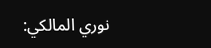نوري المالكي: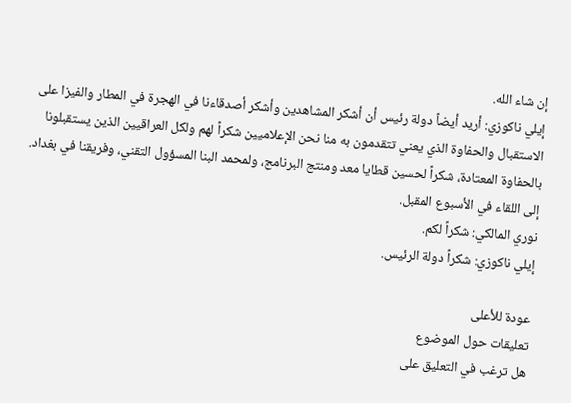إن شاء الله.
إيلي ناكوزي: أريد أيضاً دولة رئيس أن أشكر المشاهدين وأشكر أصدقاءنا في الهجرة في المطار والفيزا على الاستقبال والحفاوة الذي يعني تتقدمون به منا نحن الإعلاميين شكراً لهم ولكل العراقيين الذين يستقبلونا بالحفاوة المعتادة، شكراً لحسين قطايا معد ومنتج البرنامج، ولمحمد البنا المسؤول التقني، وفريقنا في بغداد. إلى اللقاء في الأسبوع المقبل.
نوري المالكي: شكراً لكم.
إيلي ناكوزي: شكراً دولة الرئيس.

عودة للأعلى
تعليقات حول الموضوع
هل ترغب في التعليق على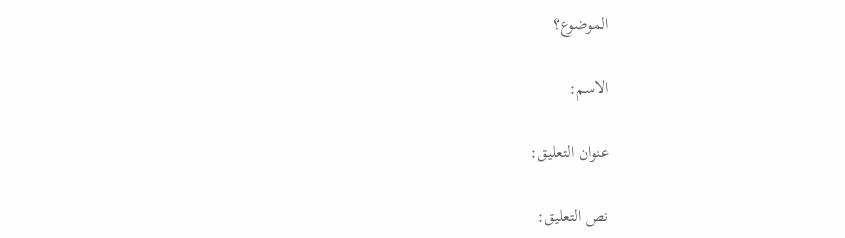الموضوع؟

الاسم:

عنوان التعليق:

نص التعليق: